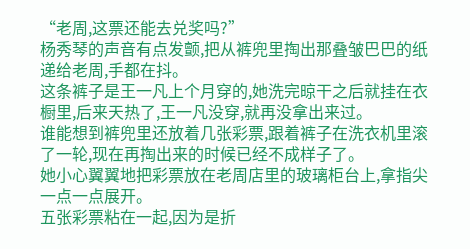“老周,这票还能去兑奖吗?”
杨秀琴的声音有点发颤,把从裤兜里掏出那叠皱巴巴的纸递给老周,手都在抖。
这条裤子是王一凡上个月穿的,她洗完晾干之后就挂在衣橱里,后来天热了,王一凡没穿,就再没拿出来过。
谁能想到裤兜里还放着几张彩票,跟着裤子在洗衣机里滚了一轮,现在再掏出来的时候已经不成样子了。
她小心翼翼地把彩票放在老周店里的玻璃柜台上,拿指尖一点一点展开。
五张彩票粘在一起,因为是折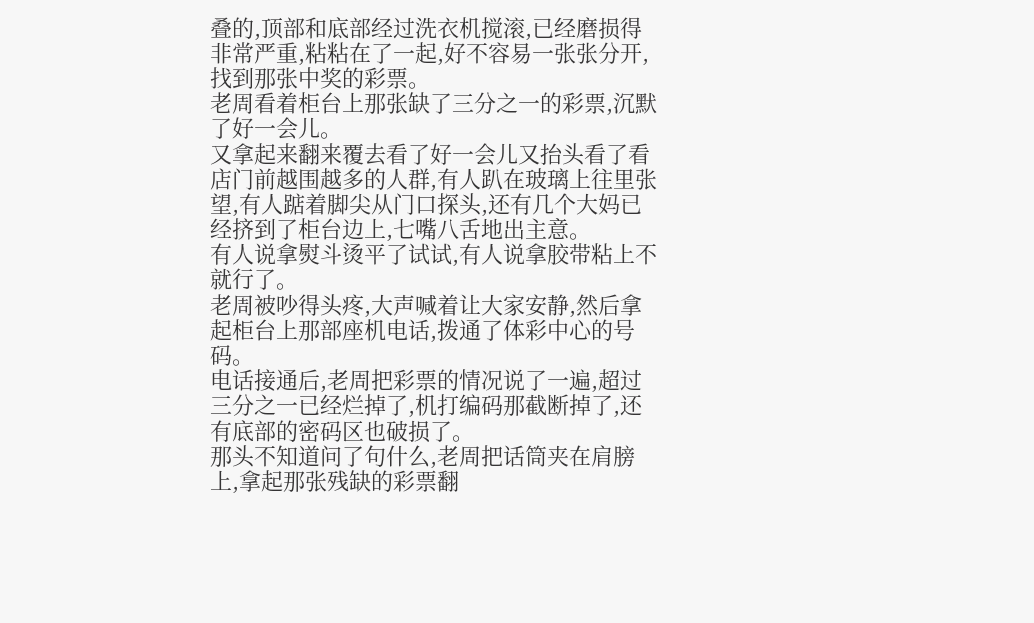叠的,顶部和底部经过洗衣机搅滚,已经磨损得非常严重,粘粘在了一起,好不容易一张张分开,找到那张中奖的彩票。
老周看着柜台上那张缺了三分之一的彩票,沉默了好一会儿。
又拿起来翻来覆去看了好一会儿又抬头看了看店门前越围越多的人群,有人趴在玻璃上往里张望,有人踮着脚尖从门口探头,还有几个大妈已经挤到了柜台边上,七嘴八舌地出主意。
有人说拿熨斗烫平了试试,有人说拿胶带粘上不就行了。
老周被吵得头疼,大声喊着让大家安静,然后拿起柜台上那部座机电话,拨通了体彩中心的号码。
电话接通后,老周把彩票的情况说了一遍,超过三分之一已经烂掉了,机打编码那截断掉了,还有底部的密码区也破损了。
那头不知道问了句什么,老周把话筒夹在肩膀上,拿起那张残缺的彩票翻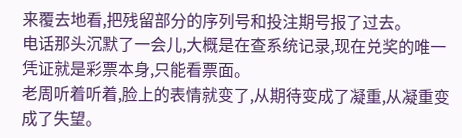来覆去地看,把残留部分的序列号和投注期号报了过去。
电话那头沉默了一会儿,大概是在查系统记录,现在兑奖的唯一凭证就是彩票本身,只能看票面。
老周听着听着,脸上的表情就变了,从期待变成了凝重,从凝重变成了失望。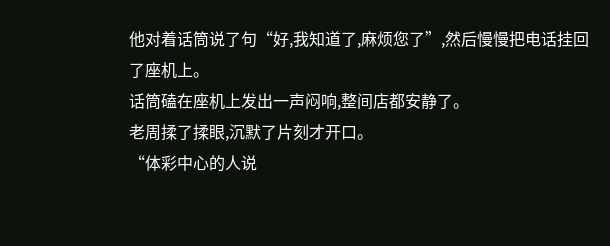他对着话筒说了句“好,我知道了,麻烦您了”,然后慢慢把电话挂回了座机上。
话筒磕在座机上发出一声闷响,整间店都安静了。
老周揉了揉眼,沉默了片刻才开口。
“体彩中心的人说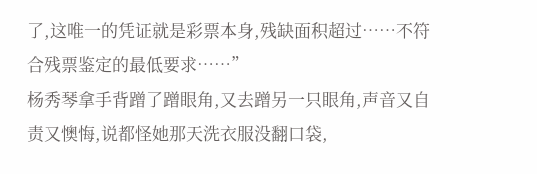了,这唯一的凭证就是彩票本身,残缺面积超过……不符合残票鉴定的最低要求……”
杨秀琴拿手背蹭了蹭眼角,又去蹭另一只眼角,声音又自责又懊悔,说都怪她那天洗衣服没翻口袋,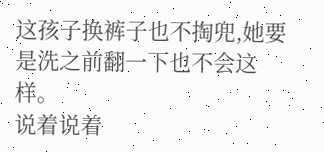这孩子换裤子也不掏兜,她要是洗之前翻一下也不会这样。
说着说着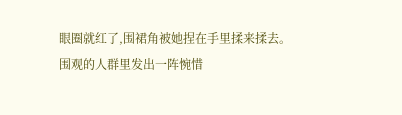眼圈就红了,围裙角被她捏在手里揉来揉去。
围观的人群里发出一阵惋惜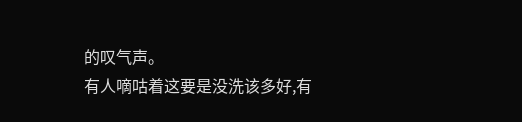的叹气声。
有人嘀咕着这要是没洗该多好,有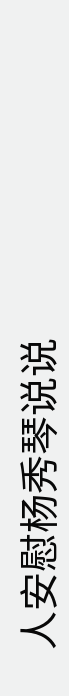人安慰杨秀琴说说